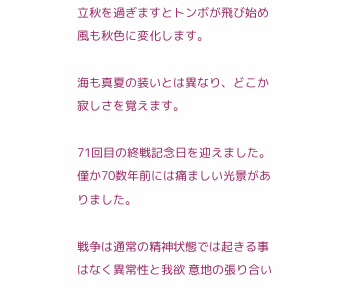立秋を過ぎますとトンボが飛び始め
風も秋色に変化します。

海も真夏の装いとは異なり、どこか寂しさを覚えます。

71回目の終戦記念日を迎えました。
僅か70数年前には痛ましい光景がありました。

戦争は通常の精神状態では起きる事はなく異常性と我欲 意地の張り合い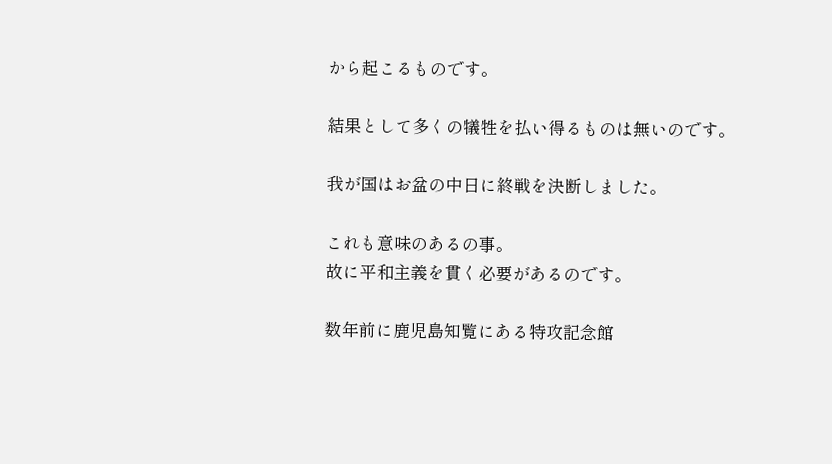から起こるものです。

結果として多くの犠牲を払い得るものは無いのです。

我が国はお盆の中日に終戦を決断しました。

これも意味のあるの事。
故に平和主義を貫く必要があるのです。

数年前に鹿児島知覧にある特攻記念館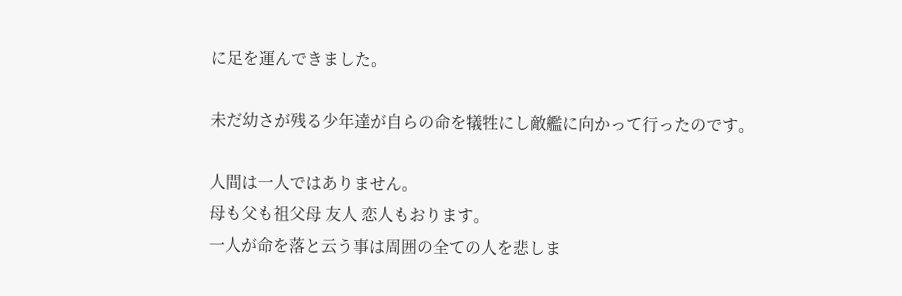に足を運んできました。

未だ幼さが残る少年達が自らの命を犠牲にし敵艦に向かって行ったのです。

人間は一人ではありません。
母も父も祖父母 友人 恋人もおります。
一人が命を落と云う事は周囲の全ての人を悲しま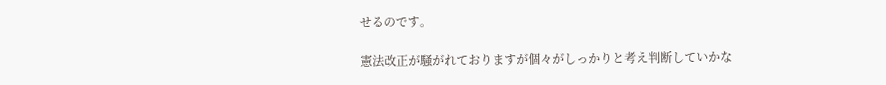せるのです。

憲法改正が騒がれておりますが個々がしっかりと考え判断していかな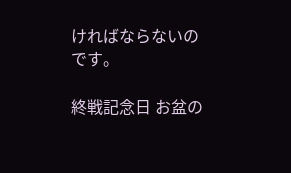ければならないのです。

終戦記念日 お盆の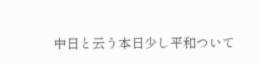中日と云う本日少し平和ついて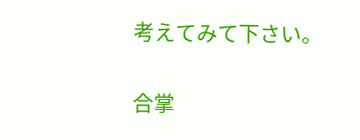考えてみて下さい。

合掌